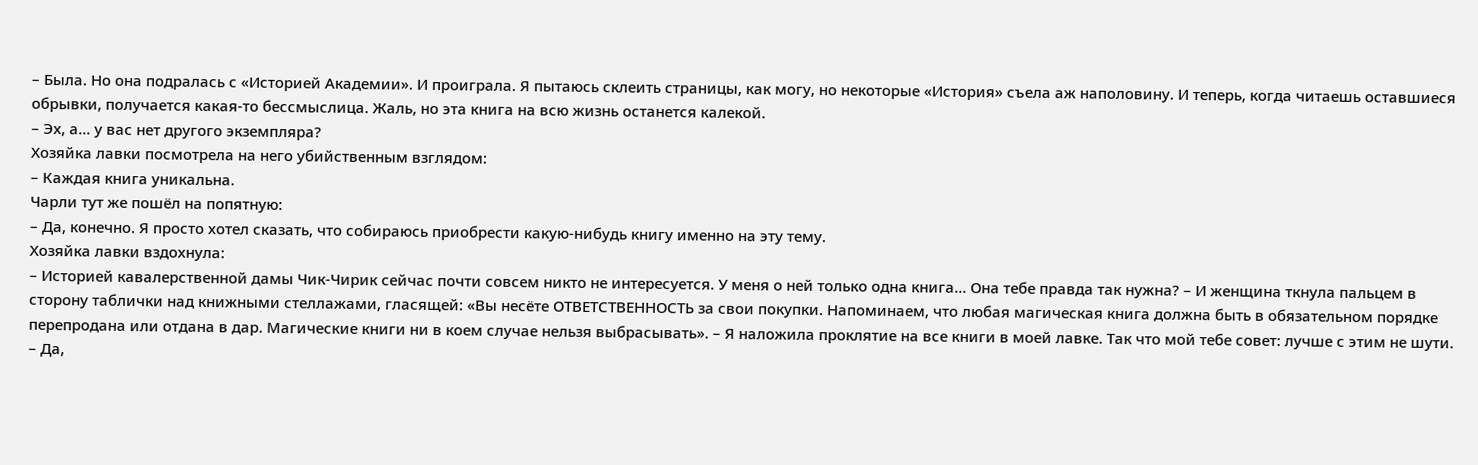– Была. Но она подралась с «Историей Академии». И проиграла. Я пытаюсь склеить страницы, как могу, но некоторые «История» съела аж наполовину. И теперь, когда читаешь оставшиеся обрывки, получается какая-то бессмыслица. Жаль, но эта книга на всю жизнь останется калекой.
– Эх, а… у вас нет другого экземпляра?
Хозяйка лавки посмотрела на него убийственным взглядом:
– Каждая книга уникальна.
Чарли тут же пошёл на попятную:
– Да, конечно. Я просто хотел сказать, что собираюсь приобрести какую-нибудь книгу именно на эту тему.
Хозяйка лавки вздохнула:
– Историей кавалерственной дамы Чик-Чирик сейчас почти совсем никто не интересуется. У меня о ней только одна книга… Она тебе правда так нужна? – И женщина ткнула пальцем в сторону таблички над книжными стеллажами, гласящей: «Вы несёте ОТВЕТСТВЕННОСТЬ за свои покупки. Напоминаем, что любая магическая книга должна быть в обязательном порядке перепродана или отдана в дар. Магические книги ни в коем случае нельзя выбрасывать». – Я наложила проклятие на все книги в моей лавке. Так что мой тебе совет: лучше с этим не шути.
– Да,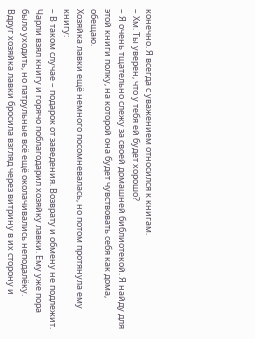конечно. Я всегда с уважением относился к книгам.
– Хм. Ты уверен, что у тебя ей будет хорошо?
– Я очень тщательно слежу за своей домашней библиотекой. Я найду для этой книги полку, на которой она будет чувствовать себя как дома, обещаю.
Хозяйка лавки ещё немного посомневалась, но потом протянула ему книгу:
– В таком случае – подарок от заведения. Возврату и обмену не подлежит.
Чарли взял книгу и горячо поблагодарил хозяйку лавки. Ему уже пора было уходить, но патрульные всё ещё околачивались неподалёку.
Вдруг хозяйка лавки бросила взгляд через витрину в их сторону и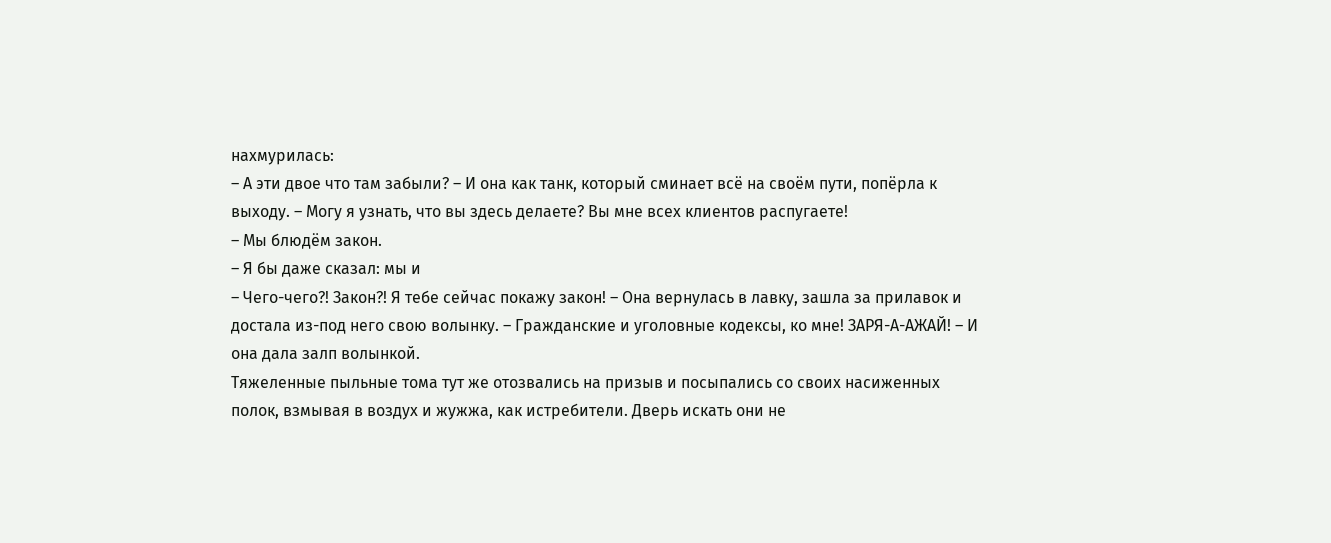нахмурилась:
– А эти двое что там забыли? – И она как танк, который сминает всё на своём пути, попёрла к выходу. – Могу я узнать, что вы здесь делаете? Вы мне всех клиентов распугаете!
– Мы блюдём закон.
– Я бы даже сказал: мы и
– Чего-чего?! Закон?! Я тебе сейчас покажу закон! – Она вернулась в лавку, зашла за прилавок и достала из-под него свою волынку. – Гражданские и уголовные кодексы, ко мне! ЗАРЯ-А-АЖАЙ! – И она дала залп волынкой.
Тяжеленные пыльные тома тут же отозвались на призыв и посыпались со своих насиженных полок, взмывая в воздух и жужжа, как истребители. Дверь искать они не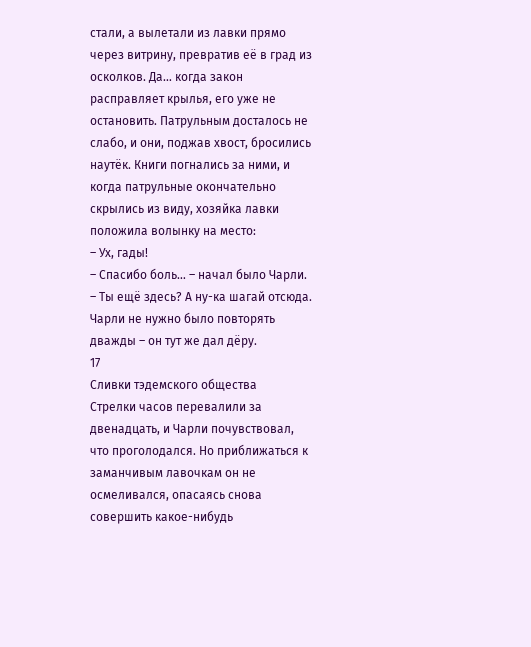стали, а вылетали из лавки прямо через витрину, превратив её в град из осколков. Да… когда закон расправляет крылья, его уже не остановить. Патрульным досталось не слабо, и они, поджав хвост, бросились наутёк. Книги погнались за ними, и когда патрульные окончательно скрылись из виду, хозяйка лавки положила волынку на место:
– Ух, гады!
– Спасибо боль… – начал было Чарли.
– Ты ещё здесь? А ну-ка шагай отсюда.
Чарли не нужно было повторять дважды – он тут же дал дёру.
17
Сливки тэдемского общества
Стрелки часов перевалили за двенадцать, и Чарли почувствовал, что проголодался. Но приближаться к заманчивым лавочкам он не осмеливался, опасаясь снова совершить какое-нибудь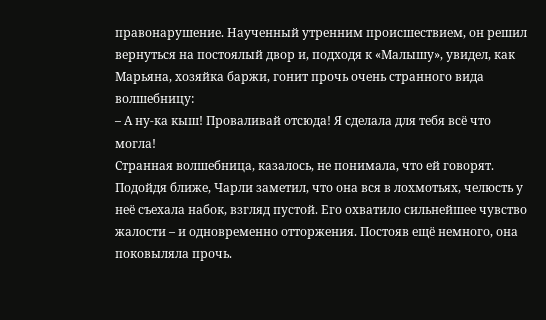правонарушение. Наученный утренним происшествием, он решил вернуться на постоялый двор и, подходя к «Малышу», увидел, как Марьяна, хозяйка баржи, гонит прочь очень странного вида волшебницу:
– А ну-ка кыш! Проваливай отсюда! Я сделала для тебя всё что могла!
Странная волшебница, казалось, не понимала, что ей говорят. Подойдя ближе, Чарли заметил, что она вся в лохмотьях, челюсть у неё съехала набок, взгляд пустой. Его охватило сильнейшее чувство жалости – и одновременно отторжения. Постояв ещё немного, она поковыляла прочь.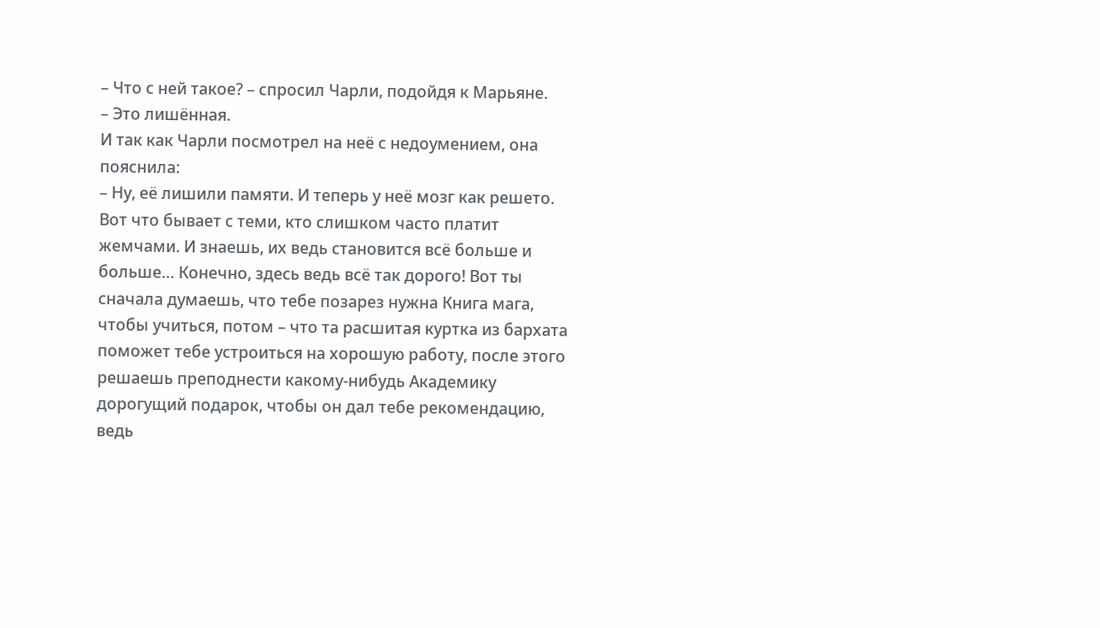– Что с ней такое? – спросил Чарли, подойдя к Марьяне.
– Это лишённая.
И так как Чарли посмотрел на неё с недоумением, она пояснила:
– Ну, её лишили памяти. И теперь у неё мозг как решето. Вот что бывает с теми, кто слишком часто платит жемчами. И знаешь, их ведь становится всё больше и больше… Конечно, здесь ведь всё так дорого! Вот ты сначала думаешь, что тебе позарез нужна Книга мага, чтобы учиться, потом – что та расшитая куртка из бархата поможет тебе устроиться на хорошую работу, после этого решаешь преподнести какому-нибудь Академику дорогущий подарок, чтобы он дал тебе рекомендацию, ведь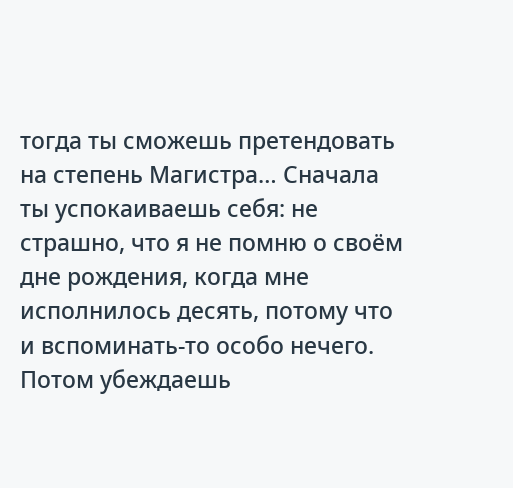тогда ты сможешь претендовать на степень Магистра… Сначала ты успокаиваешь себя: не страшно, что я не помню о своём дне рождения, когда мне исполнилось десять, потому что и вспоминать-то особо нечего. Потом убеждаешь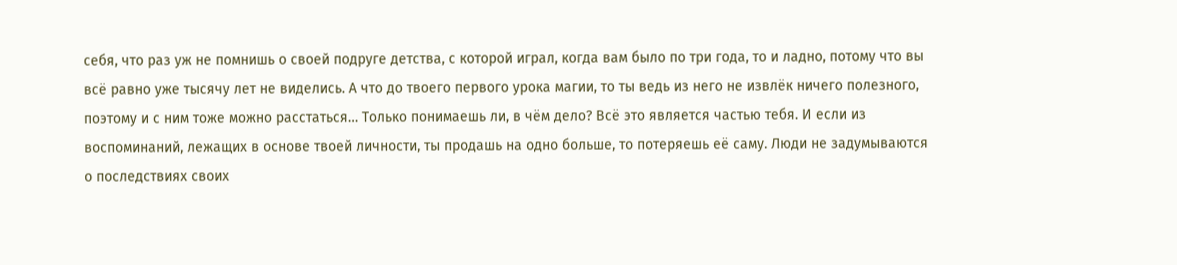себя, что раз уж не помнишь о своей подруге детства, с которой играл, когда вам было по три года, то и ладно, потому что вы всё равно уже тысячу лет не виделись. А что до твоего первого урока магии, то ты ведь из него не извлёк ничего полезного, поэтому и с ним тоже можно расстаться… Только понимаешь ли, в чём дело? Всё это является частью тебя. И если из воспоминаний, лежащих в основе твоей личности, ты продашь на одно больше, то потеряешь её саму. Люди не задумываются о последствиях своих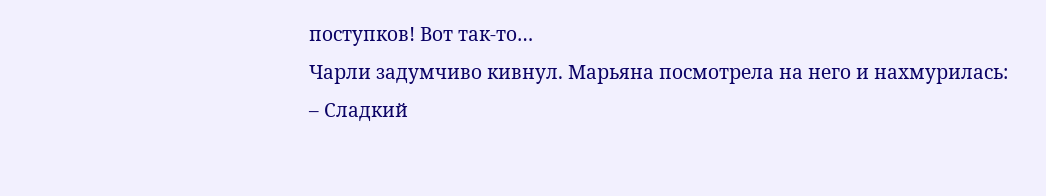поступков! Вот так-то…
Чарли задумчиво кивнул. Марьяна посмотрела на него и нахмурилась:
– Сладкий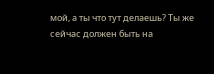мой, а ты что тут делаешь? Ты же сейчас должен быть на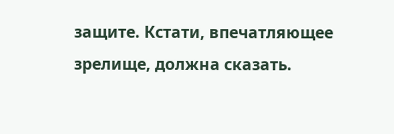защите. Кстати, впечатляющее зрелище, должна сказать.